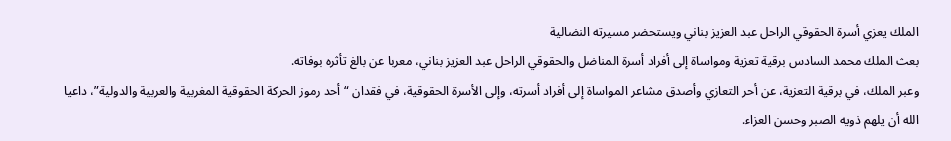الملك يعزي أسرة الحقوقي الراحل عبد العزيز بناني ويستحضر مسيرته النضالية
بعث الملك محمد السادس برقية تعزية ومواساة إلى أفراد أسرة المناضل والحقوقي الراحل عبد العزيز بناني، معربا عن بالغ تأثره بوفاته.
وعبر الملك، في برقية التعزية، عن أحر التعازي وأصدق مشاعر المواساة إلى أفراد أسرته، وإلى الأسرة الحقوقية، في فقدان “أحد رموز الحركة الحقوقية المغربية والعربية والدولية”، داعيا الله أن يلهم ذويه الصبر وحسن العزاء.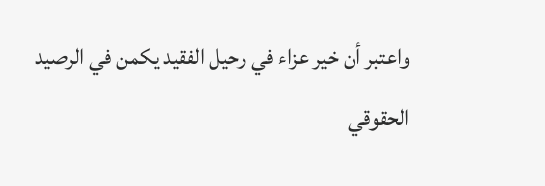واعتبر أن خير عزاء في رحيل الفقيد يكمن في الرصيد الحقوقي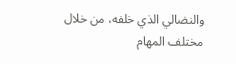والنضالي الذي خلفه، من خلال مختلف المهام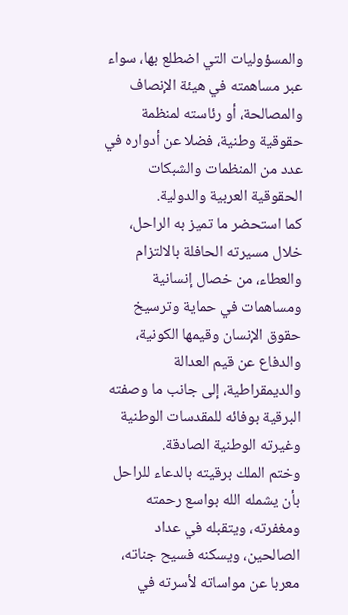والمسؤوليات التي اضطلع بها، سواء عبر مساهمته في هيئة الإنصاف والمصالحة، أو رئاسته لمنظمة حقوقية وطنية، فضلا عن أدواره في عدد من المنظمات والشبكات الحقوقية العربية والدولية.
كما استحضر ما تميز به الراحل، خلال مسيرته الحافلة بالالتزام والعطاء، من خصال إنسانية ومساهمات في حماية وترسيخ حقوق الإنسان وقيمها الكونية، والدفاع عن قيم العدالة والديمقراطية، إلى جانب ما وصفته البرقية بوفائه للمقدسات الوطنية وغيرته الوطنية الصادقة.
وختم الملك برقيته بالدعاء للراحل بأن يشمله الله بواسع رحمته ومغفرته، ويتقبله في عداد الصالحين، ويسكنه فسيح جناته، معربا عن مواساته لأسرته في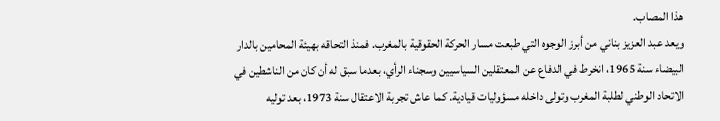هذا المصاب.
ويعد عبد العزيز بناني من أبرز الوجوه التي طبعت مسار الحركة الحقوقية بالمغرب. فمنذ التحاقه بهيئة المحامين بالدار البيضاء سنة 1965، انخرط في الدفاع عن المعتقلين السياسيين وسجناء الرأي، بعدما سبق له أن كان من الناشطين في الاتحاد الوطني لطلبة المغرب وتولى داخله مسؤوليات قيادية. كما عاش تجربة الاعتقال سنة 1973، بعد توليه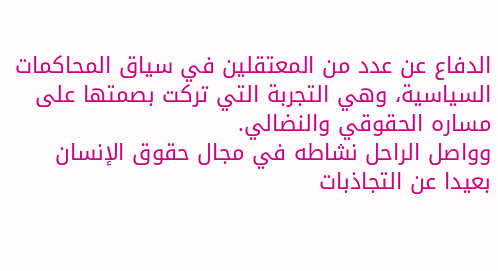الدفاع عن عدد من المعتقلين في سياق المحاكمات السياسية، وهي التجربة التي تركت بصمتها على مساره الحقوقي والنضالي.
وواصل الراحل نشاطه في مجال حقوق الإنسان بعيدا عن التجاذبات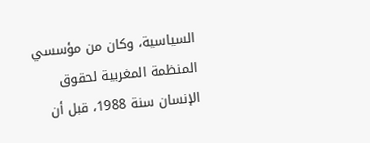السياسية، وكان من مؤسسي المنظمة المغربية لحقوق الإنسان سنة 1988، قبل أن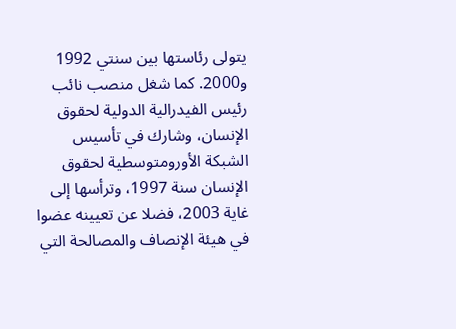يتولى رئاستها بين سنتي 1992 و2000. كما شغل منصب نائب رئيس الفيدرالية الدولية لحقوق الإنسان، وشارك في تأسيس الشبكة الأورومتوسطية لحقوق الإنسان سنة 1997، وترأسها إلى غاية 2003، فضلا عن تعيينه عضوا في هيئة الإنصاف والمصالحة التي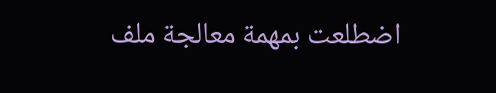اضطلعت بمهمة معالجة ملف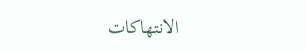الانتهاكات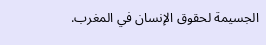الجسيمة لحقوق الإنسان في المغرب.